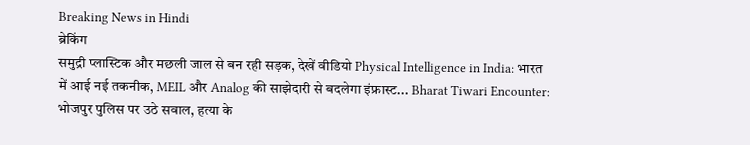Breaking News in Hindi
ब्रेकिंग
समुद्री प्लास्टिक और मछली जाल से बन रही सड़क, देखें वीडियो Physical Intelligence in India: भारत में आई नई तकनीक, MEIL और Analog की साझेदारी से बदलेगा इंफ्रास्ट... Bharat Tiwari Encounter: भोजपुर पुलिस पर उठे सवाल, हत्या के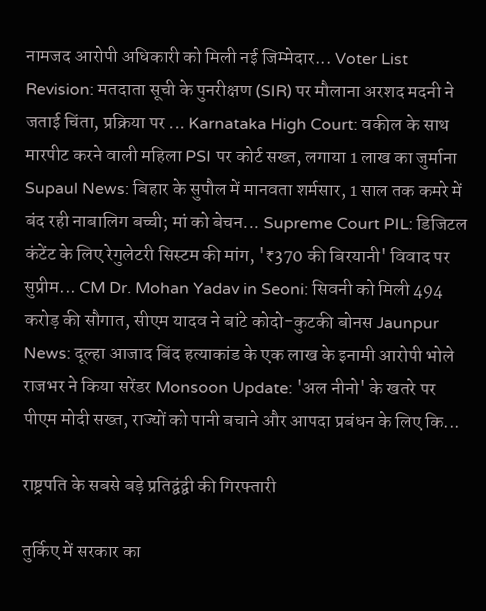नामजद आरोपी अधिकारी को मिली नई जिम्मेदार... Voter List Revision: मतदाता सूची के पुनरीक्षण (SIR) पर मौलाना अरशद मदनी ने जताई चिंता, प्रक्रिया पर ... Karnataka High Court: वकील के साथ मारपीट करने वाली महिला PSI पर कोर्ट सख्त, लगाया 1 लाख का जुर्माना Supaul News: बिहार के सुपौल में मानवता शर्मसार, 1 साल तक कमरे में बंद रही नाबालिग बच्ची; मां को बेचन... Supreme Court PIL: डिजिटल कंटेंट के लिए रेगुलेटरी सिस्टम की मांग, '₹370 की बिरयानी' विवाद पर सुप्रीम... CM Dr. Mohan Yadav in Seoni: सिवनी को मिली 494 करोड़ की सौगात, सीएम यादव ने बांटे कोदो-कुटकी बोनस Jaunpur News: दूल्हा आजाद बिंद हत्याकांड के एक लाख के इनामी आरोपी भोले राजभर ने किया सरेंडर Monsoon Update: 'अल नीनो' के खतरे पर पीएम मोदी सख्त, राज्यों को पानी बचाने और आपदा प्रबंधन के लिए कि...

राष्ट्रपति के सबसे बड़े प्रतिद्वंद्वी की गिरफ्तारी

तुर्किए में सरकार का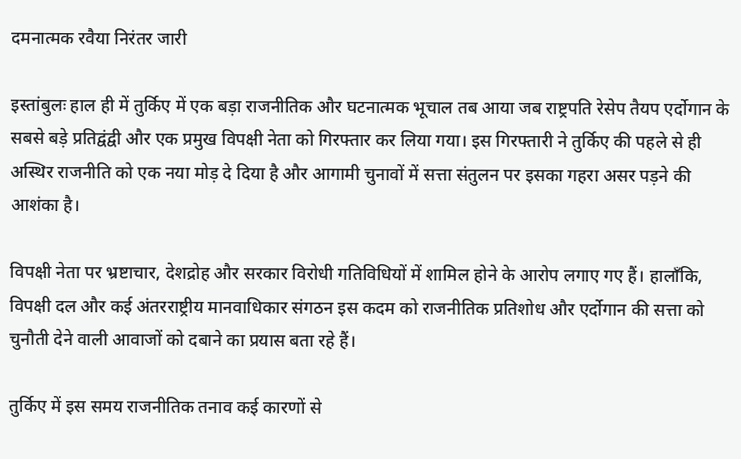दमनात्मक रवैया निरंतर जारी

इस्तांबुलः हाल ही में तुर्किए में एक बड़ा राजनीतिक और घटनात्मक भूचाल तब आया जब राष्ट्रपति रेसेप तैयप एर्दोगान के सबसे बड़े प्रतिद्वंद्वी और एक प्रमुख विपक्षी नेता को गिरफ्तार कर लिया गया। इस गिरफ्तारी ने तुर्किए की पहले से ही अस्थिर राजनीति को एक नया मोड़ दे दिया है और आगामी चुनावों में सत्ता संतुलन पर इसका गहरा असर पड़ने की आशंका है।

विपक्षी नेता पर भ्रष्टाचार, देशद्रोह और सरकार विरोधी गतिविधियों में शामिल होने के आरोप लगाए गए हैं। हालाँकि, विपक्षी दल और कई अंतरराष्ट्रीय मानवाधिकार संगठन इस कदम को राजनीतिक प्रतिशोध और एर्दोगान की सत्ता को चुनौती देने वाली आवाजों को दबाने का प्रयास बता रहे हैं।

तुर्किए में इस समय राजनीतिक तनाव कई कारणों से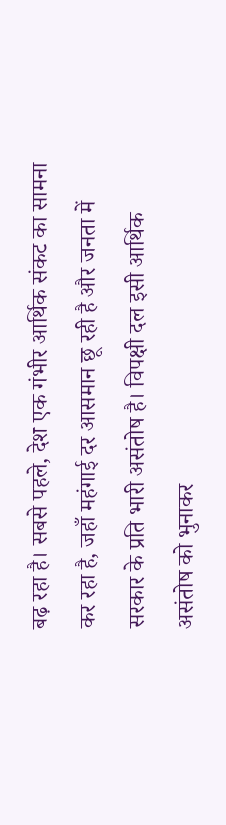बढ़ रहा है। सबसे पहले, देश एक गंभीर आर्थिक संकट का सामना कर रहा है, जहाँ महंगाई दर आसमान छू रही है और जनता में सरकार के प्रति भारी असंतोष है। विपक्षी दल इसी आर्थिक असंतोष को भुनाकर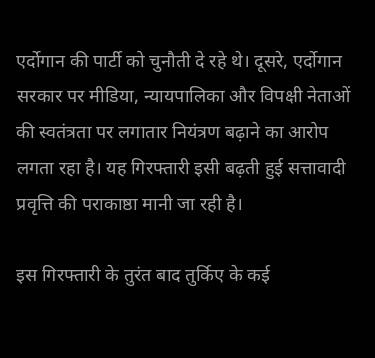एर्दोगान की पार्टी को चुनौती दे रहे थे। दूसरे, एर्दोगान सरकार पर मीडिया, न्यायपालिका और विपक्षी नेताओं की स्वतंत्रता पर लगातार नियंत्रण बढ़ाने का आरोप लगता रहा है। यह गिरफ्तारी इसी बढ़ती हुई सत्तावादी प्रवृत्ति की पराकाष्ठा मानी जा रही है।

इस गिरफ्तारी के तुरंत बाद तुर्किए के कई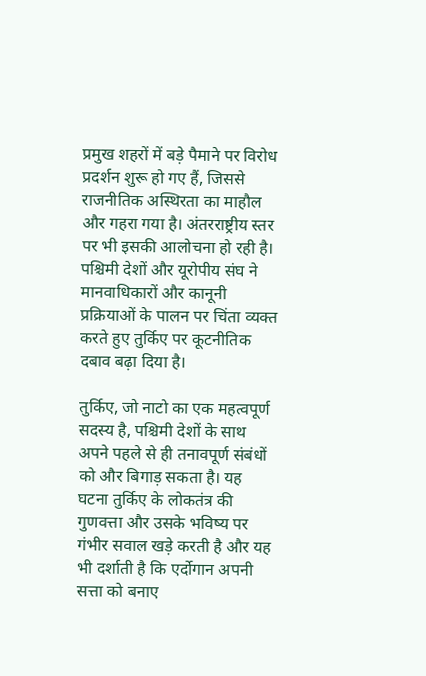प्रमुख शहरों में बड़े पैमाने पर विरोध प्रदर्शन शुरू हो गए हैं, जिससे राजनीतिक अस्थिरता का माहौल और गहरा गया है। अंतरराष्ट्रीय स्तर पर भी इसकी आलोचना हो रही है। पश्चिमी देशों और यूरोपीय संघ ने मानवाधिकारों और कानूनी प्रक्रियाओं के पालन पर चिंता व्यक्त करते हुए तुर्किए पर कूटनीतिक दबाव बढ़ा दिया है।

तुर्किए, जो नाटो का एक महत्वपूर्ण सदस्य है, पश्चिमी देशों के साथ अपने पहले से ही तनावपूर्ण संबंधों को और बिगाड़ सकता है। यह घटना तुर्किए के लोकतंत्र की गुणवत्ता और उसके भविष्य पर गंभीर सवाल खड़े करती है और यह भी दर्शाती है कि एर्दोगान अपनी सत्ता को बनाए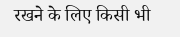रखने के लिए किसी भी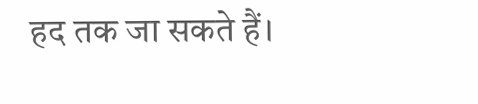हद तक जा सकते हैं।